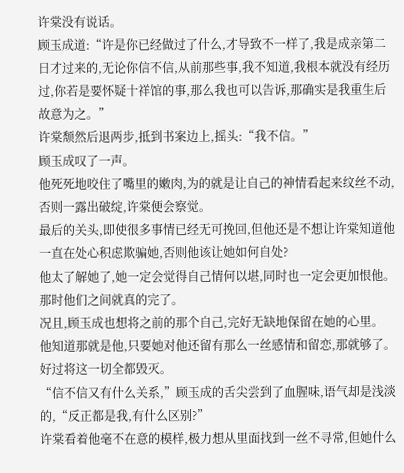许棠没有说话。
顾玉成道:“许是你已经做过了什么,才导致不一样了,我是成亲第二日才过来的,无论你信不信,从前那些事,我不知道,我根本就没有经历过,你若是要怀疑十祥馆的事,那么我也可以告诉,那确实是我重生后故意为之。”
许棠颓然后退两步,抵到书案边上,摇头:“我不信。”
顾玉成叹了一声。
他死死地咬住了嘴里的嫩肉,为的就是让自己的神情看起来纹丝不动,否则一露出破绽,许棠便会察觉。
最后的关头,即使很多事情已经无可挽回,但他还是不想让许棠知道他一直在处心积虑欺骗她,否则他该让她如何自处?
他太了解她了,她一定会觉得自己情何以堪,同时也一定会更加恨他。
那时他们之间就真的完了。
况且,顾玉成也想将之前的那个自己,完好无缺地保留在她的心里。
他知道那就是他,只要她对他还留有那么一丝感情和留恋,那就够了。
好过将这一切全都毁灭。
“信不信又有什么关系,”顾玉成的舌尖尝到了血腥味,语气却是浅淡的,“反正都是我,有什么区别?”
许棠看着他毫不在意的模样,极力想从里面找到一丝不寻常,但她什么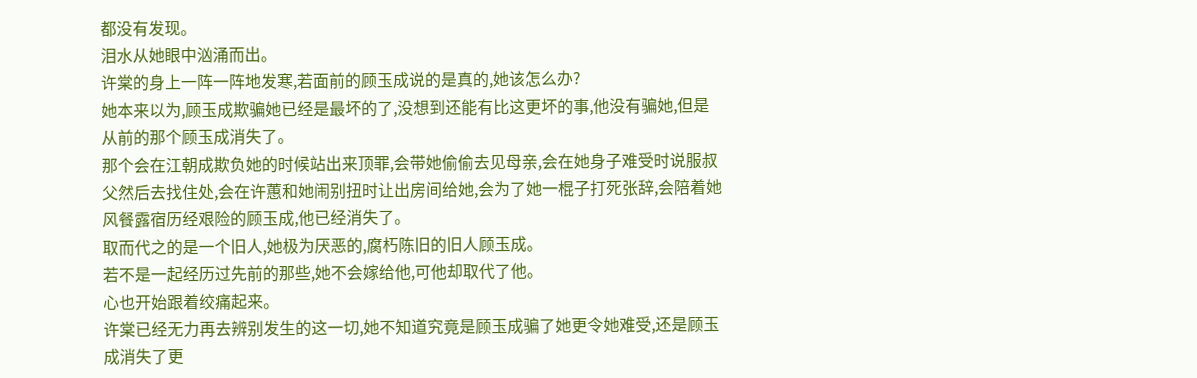都没有发现。
泪水从她眼中汹涌而出。
许棠的身上一阵一阵地发寒,若面前的顾玉成说的是真的,她该怎么办?
她本来以为,顾玉成欺骗她已经是最坏的了,没想到还能有比这更坏的事,他没有骗她,但是从前的那个顾玉成消失了。
那个会在江朝成欺负她的时候站出来顶罪,会带她偷偷去见母亲,会在她身子难受时说服叔父然后去找住处,会在许蕙和她闹别扭时让出房间给她,会为了她一棍子打死张辞,会陪着她风餐露宿历经艰险的顾玉成,他已经消失了。
取而代之的是一个旧人,她极为厌恶的,腐朽陈旧的旧人顾玉成。
若不是一起经历过先前的那些,她不会嫁给他,可他却取代了他。
心也开始跟着绞痛起来。
许棠已经无力再去辨别发生的这一切,她不知道究竟是顾玉成骗了她更令她难受,还是顾玉成消失了更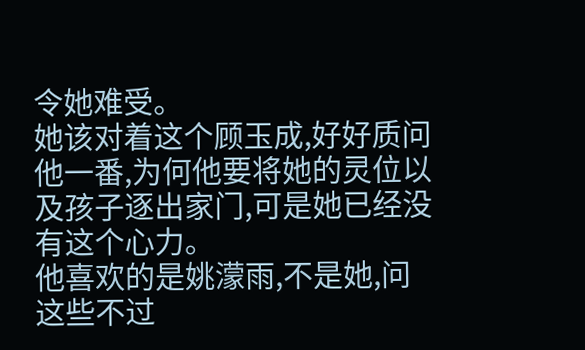令她难受。
她该对着这个顾玉成,好好质问他一番,为何他要将她的灵位以及孩子逐出家门,可是她已经没有这个心力。
他喜欢的是姚濛雨,不是她,问这些不过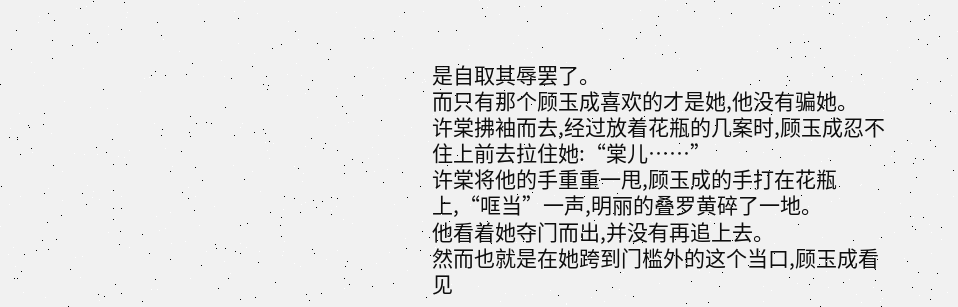是自取其辱罢了。
而只有那个顾玉成喜欢的才是她,他没有骗她。
许棠拂袖而去,经过放着花瓶的几案时,顾玉成忍不住上前去拉住她:“棠儿……”
许棠将他的手重重一甩,顾玉成的手打在花瓶上,“哐当”一声,明丽的叠罗黄碎了一地。
他看着她夺门而出,并没有再追上去。
然而也就是在她跨到门槛外的这个当口,顾玉成看见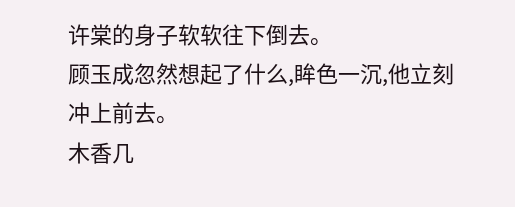许棠的身子软软往下倒去。
顾玉成忽然想起了什么,眸色一沉,他立刻冲上前去。
木香几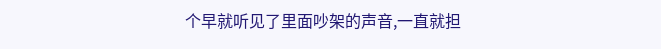个早就听见了里面吵架的声音,一直就担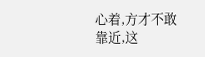心着,方才不敢靠近,这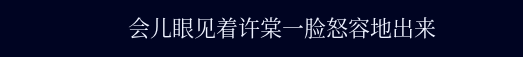会儿眼见着许棠一脸怒容地出来